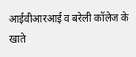आईवीआरआई व बरेली कॉलेज के खाते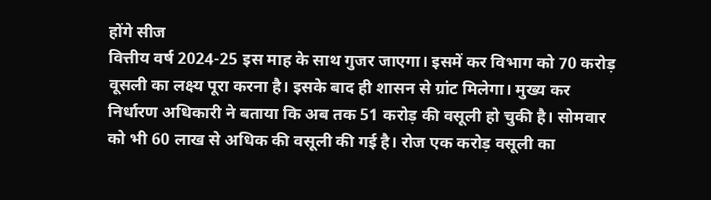होंगे सीज
वित्तीय वर्ष 2024-25 इस माह के साथ गुजर जाएगा। इसमें कर विभाग को 70 करोड़ वूसली का लक्ष्य पूरा करना है। इसके बाद ही शासन से ग्रांट मिलेगा। मुख्य कर निर्धारण अधिकारी ने बताया कि अब तक 51 करोड़ की वसूली हो चुकी है। सोमवार को भी 60 लाख से अधिक की वसूली की गई है। रोज एक करोड़ वसूली का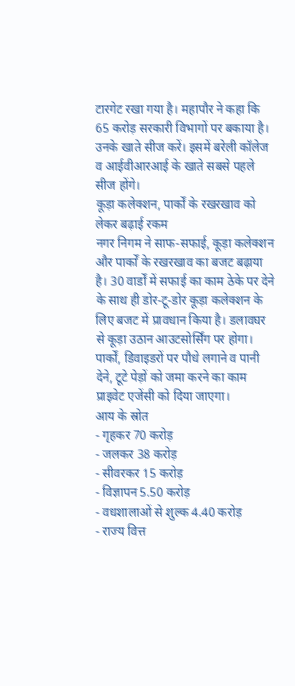टारगेट रखा गया है। महापौर ने कहा कि 65 करोड़ सरकारी विभागों पर बकाया है। उनके खाते सीज करें। इसमें बरेली कॉलेज व आईवीआरआई के खाते सबसे पहले सीज होंगे।
कूड़ा कलेक्शन, पार्कों के रखरखाव को लेकर बढ़ाई रकम
नगर निगम ने साफ-सफाई, कूड़ा कलेक्शन और पार्कों के रखरखाव का बजट बढ़ाया है। 30 वार्डों में सफाई का काम ठेके पर देने के साथ ही डोर-टू-डोर कूड़ा कलेक्शन के लिए बजट में प्रावधान किया है। डलावघर से कूड़ा उठान आउटसोर्सिंग पर होगा। पार्कों, डिवाइडरों पर पौधे लगाने व पानी देने, टूटे पेड़ों को जमा करने का काम प्राइवेट एजेंसी को दिया जाएगा।
आय के स्रोत
- गृहकर 70 करोड़
- जलकर 38 करोड़
- सीवरकर 15 करोड़
- विज्ञापन 5.50 करोड़
- वधशालाओं से शुल्क 4.40 करोड़
- राज्य वित्त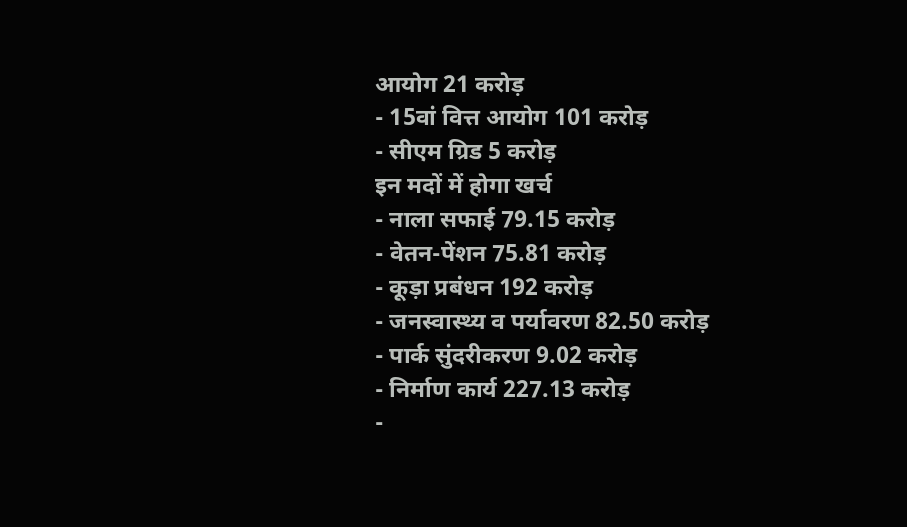आयोग 21 करोड़
- 15वां वित्त आयोग 101 करोड़
- सीएम ग्रिड 5 करोड़
इन मदों में होगा खर्च
- नाला सफाई 79.15 करोड़
- वेतन-पेंशन 75.81 करोड़
- कूड़ा प्रबंधन 192 करोड़
- जनस्वास्थ्य व पर्यावरण 82.50 करोड़
- पार्क सुंदरीकरण 9.02 करोड़
- निर्माण कार्य 227.13 करोड़
-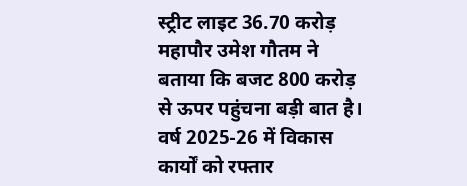स्ट्रीट लाइट 36.70 करोड़
महापौर उमेश गौतम ने बताया कि बजट 800 करोड़ से ऊपर पहुंचना बड़ी बात है। वर्ष 2025-26 में विकास कार्यों को रफ्तार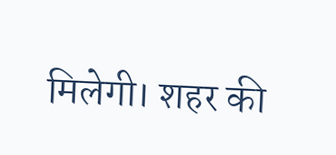मिलेगी। शहर की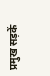प्रमुख सड़कें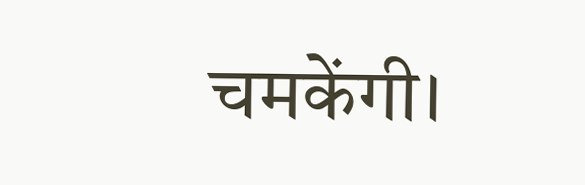चमकेंगी।